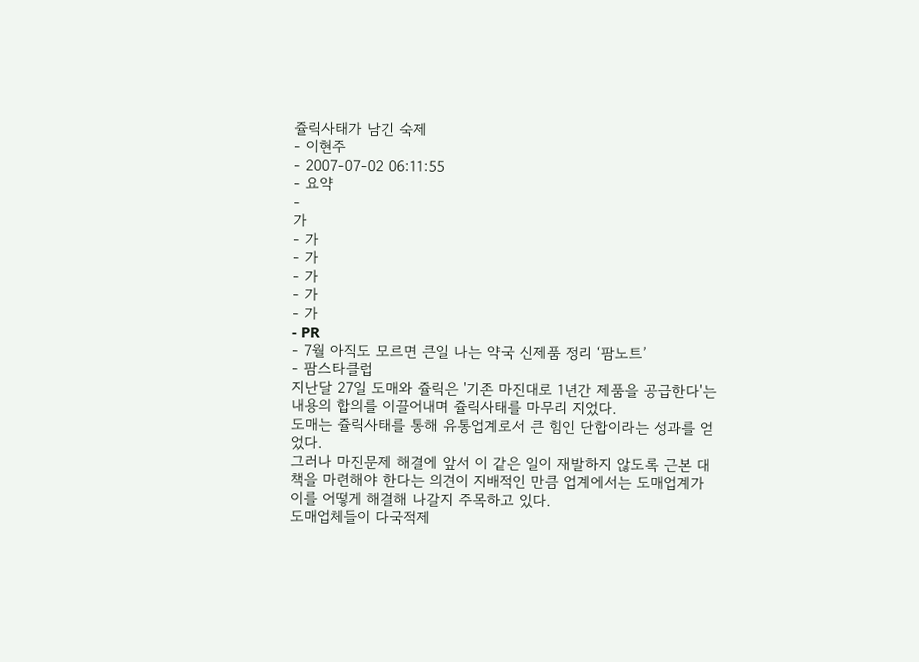쥴릭사태가 남긴 숙제
- 이현주
- 2007-07-02 06:11:55
- 요약
-
가
- 가
- 가
- 가
- 가
- 가
- PR
- 7월 아직도 모르면 큰일 나는 약국 신제품 정리 ‘팜노트’
- 팜스타클럽
지난달 27일 도매와 쥴릭은 '기존 마진대로 1년간 제품을 공급한다'는 내용의 합의를 이끌어내며 쥴릭사태를 마무리 지었다.
도매는 쥴릭사태를 통해 유통업계로서 큰 힘인 단합이라는 성과를 얻었다.
그러나 마진문제 해결에 앞서 이 같은 일이 재발하지 않도록 근본 대책을 마련해야 한다는 의견이 지배적인 만큼 업계에서는 도매업계가 이를 어떻게 해결해 나갈지 주목하고 있다.
도매업체들이 다국적제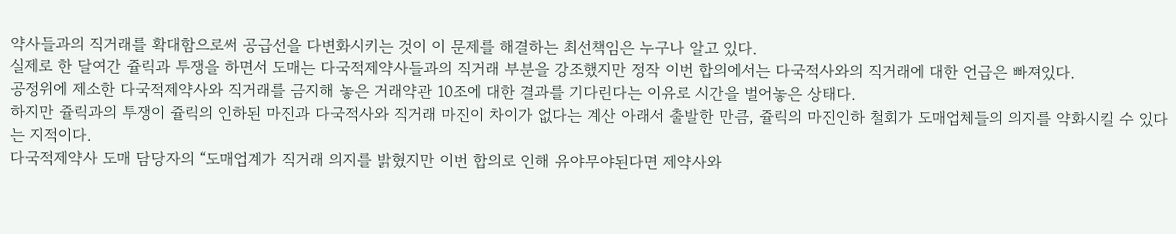약사들과의 직거래를 확대함으로써 공급선을 다변화시키는 것이 이 문제를 해결하는 최선책임은 누구나 알고 있다.
실제로 한 달여간 쥴릭과 투쟁을 하면서 도매는 다국적제약사들과의 직거래 부분을 강조했지만 정작 이번 합의에서는 다국적사와의 직거래에 대한 언급은 빠져있다.
공정위에 제소한 다국적제약사와 직거래를 금지해 놓은 거래약관 10조에 대한 결과를 기다린다는 이유로 시간을 벌어놓은 상태다.
하지만 쥴릭과의 투쟁이 쥴릭의 인하된 마진과 다국적사와 직거래 마진이 차이가 없다는 계산 아래서 출발한 만큼, 쥴릭의 마진인하 철회가 도매업체들의 의지를 약화시킬 수 있다는 지적이다.
다국적제약사 도매 담당자의 “도매업계가 직거래 의지를 밝혔지만 이번 합의로 인해 유야무야된다면 제약사와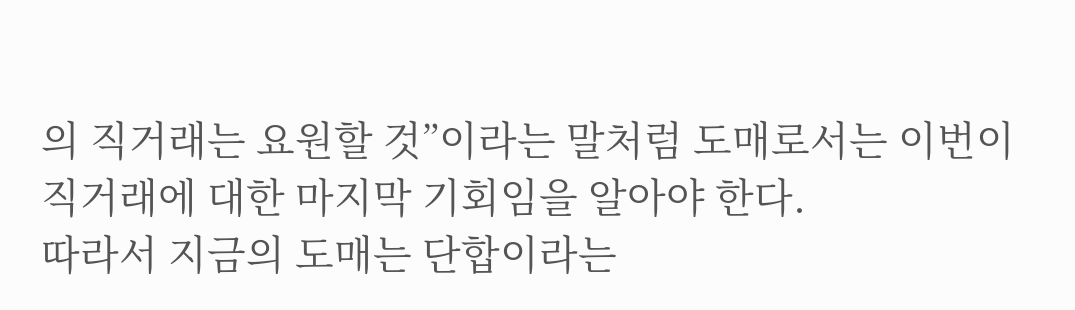의 직거래는 요원할 것”이라는 말처럼 도매로서는 이번이 직거래에 대한 마지막 기회임을 알아야 한다.
따라서 지금의 도매는 단합이라는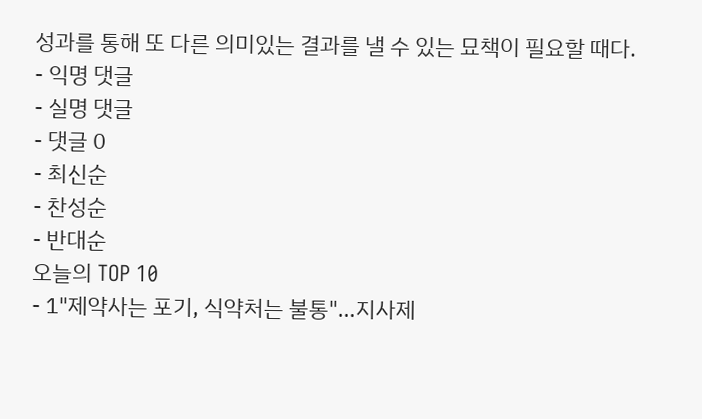성과를 통해 또 다른 의미있는 결과를 낼 수 있는 묘책이 필요할 때다.
- 익명 댓글
- 실명 댓글
- 댓글 0
- 최신순
- 찬성순
- 반대순
오늘의 TOP 10
- 1"제약사는 포기, 식약처는 불통"…지사제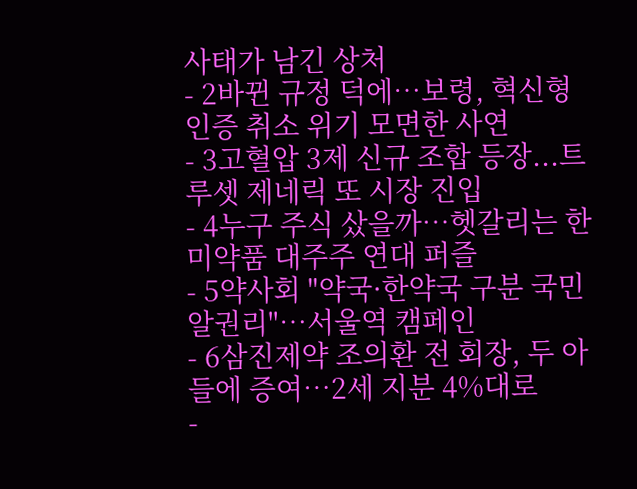사태가 남긴 상처
- 2바뀐 규정 덕에…보령, 혁신형 인증 취소 위기 모면한 사연
- 3고혈압 3제 신규 조합 등장...트루셋 제네릭 또 시장 진입
- 4누구 주식 샀을까…헷갈리는 한미약품 대주주 연대 퍼즐
- 5약사회 "약국·한약국 구분 국민 알권리"…서울역 캠페인
- 6삼진제약 조의환 전 회장, 두 아들에 증여…2세 지분 4%대로
-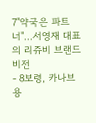7"약국은 파트너"…서영재 대표의 리쥬비 브랜드 비전
- 8보령, 카나브 용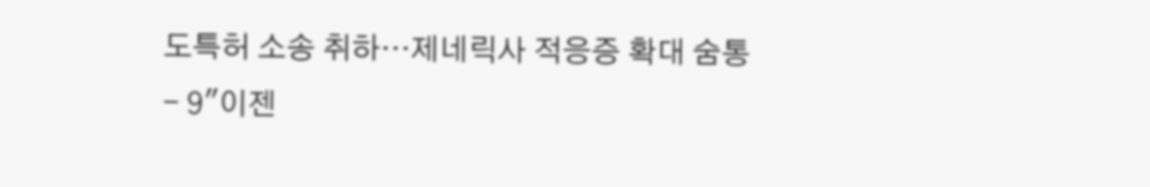도특허 소송 취하…제네릭사 적응증 확대 숨통
- 9"이젠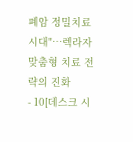폐암 정밀치료 시대"…렉라자 맞춤형 치료 전략의 진화
- 10[데스크 시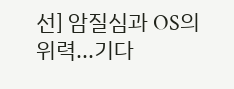선] 암질심과 OS의 위력...기다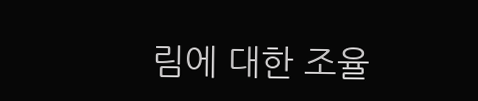림에 대한 조율